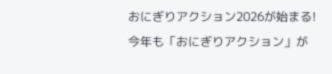おにぎりアクション2026が始まる!
今年も「おにぎりアクション」が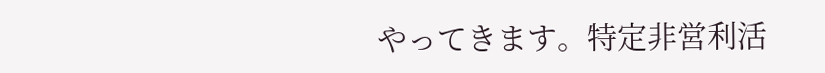やってきます。特定非営利活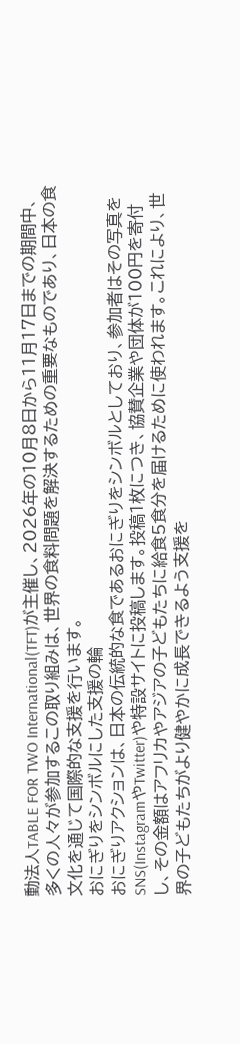動法人TABLE FOR TWO International(TFT)が主催し、2026年の10月8日から11月17日までの期間中、多くの人々が参加するこの取り組みは、世界の食料問題を解決するための重要なものであり、日本の食文化を通じて国際的な支援を行います。
おにぎりをシンボルにした支援の輪
おにぎりアクションは、日本の伝統的な食であるおにぎりをシンボルとしており、参加者はその写真をSNS(InstagramやTwitter)や特設サイトに投稿します。投稿1枚につき、協賛企業や団体が100円を寄付し、その金額はアフリカやアジアの子どもたちに給食5食分を届けるために使われます。これにより、世界の子どもたちがより健やかに成長できるよう支援を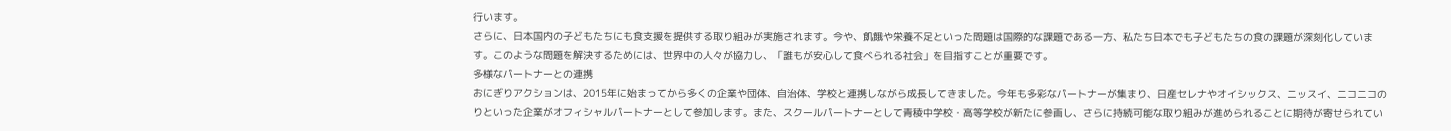行います。
さらに、日本国内の子どもたちにも食支援を提供する取り組みが実施されます。今や、飢餓や栄養不足といった問題は国際的な課題である一方、私たち日本でも子どもたちの食の課題が深刻化しています。このような問題を解決するためには、世界中の人々が協力し、「誰もが安心して食べられる社会」を目指すことが重要です。
多様なパートナーとの連携
おにぎりアクションは、2015年に始まってから多くの企業や団体、自治体、学校と連携しながら成長してきました。今年も多彩なパートナーが集まり、日産セレナやオイシックス、ニッスイ、ニコニコのりといった企業がオフィシャルパートナーとして参加します。また、スクールパートナーとして青稜中学校・高等学校が新たに参画し、さらに持続可能な取り組みが進められることに期待が寄せられてい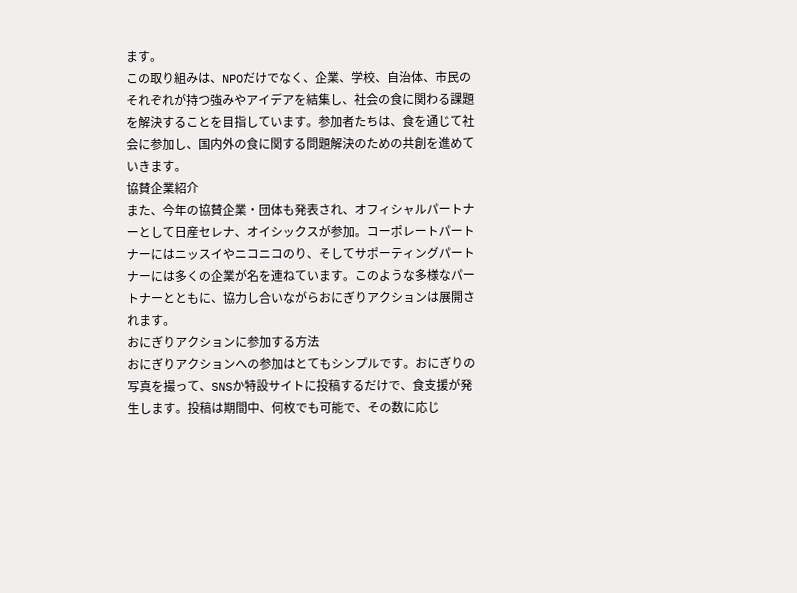ます。
この取り組みは、NPOだけでなく、企業、学校、自治体、市民のそれぞれが持つ強みやアイデアを結集し、社会の食に関わる課題を解決することを目指しています。参加者たちは、食を通じて社会に参加し、国内外の食に関する問題解決のための共創を進めていきます。
協賛企業紹介
また、今年の協賛企業・団体も発表され、オフィシャルパートナーとして日産セレナ、オイシックスが参加。コーポレートパートナーにはニッスイやニコニコのり、そしてサポーティングパートナーには多くの企業が名を連ねています。このような多様なパートナーとともに、協力し合いながらおにぎりアクションは展開されます。
おにぎりアクションに参加する方法
おにぎりアクションへの参加はとてもシンプルです。おにぎりの写真を撮って、SNSか特設サイトに投稿するだけで、食支援が発生します。投稿は期間中、何枚でも可能で、その数に応じ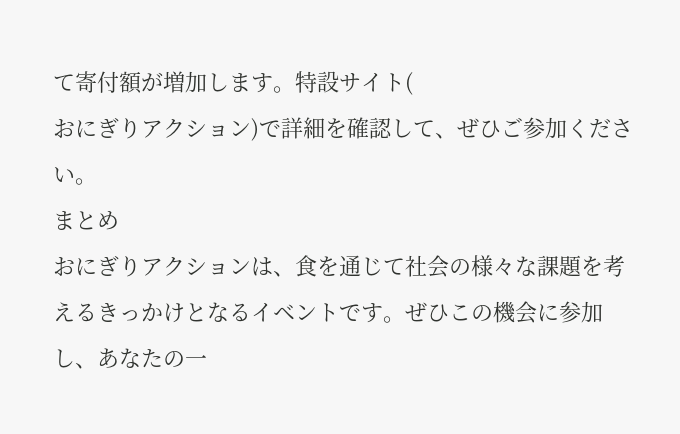て寄付額が増加します。特設サイト(
おにぎりアクション)で詳細を確認して、ぜひご参加ください。
まとめ
おにぎりアクションは、食を通じて社会の様々な課題を考えるきっかけとなるイベントです。ぜひこの機会に参加し、あなたの一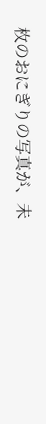枚のおにぎりの写真が、未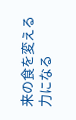来の食を変える力になる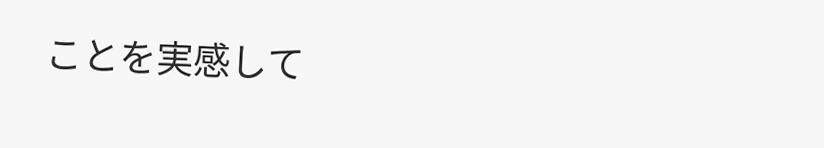ことを実感して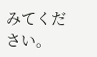みてください。